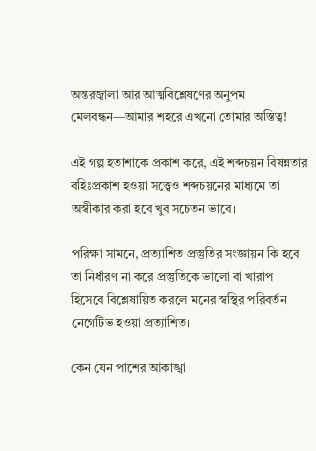অন্তরজ্বালা আর আত্মবিশ্লেষণের অনুপম মেলবন্ধন—আমার শহরে এখনো তোমার অস্তিত্ব!

এই গল্প হতাশাকে প্রকাশ করে, এই শব্দচয়ন বিষন্নতার বহিঃপ্রকাশ হওয়া সত্ত্বেও শব্দচয়নের মাধ্যমে তা অস্বীকার করা হবে খুব সচেতন ভাবে।

পরিক্ষা সামনে, প্রত্যাশিত প্রস্তুতির সংজ্ঞায়ন কি হবে তা নির্ধারণ না করে প্রস্তুতিকে ভালো বা খারাপ হিসেবে বিশ্লেষায়িত করলে মনের স্বস্থির পরিবর্তন নেগেটিভ হওয়া প্রত্যাশিত।

কেন যেন পাশের আকাঙ্খা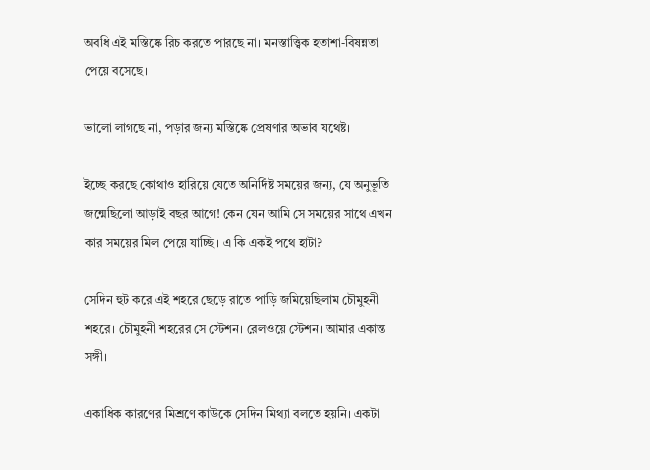অবধি এই মস্তিষ্কে রিচ করতে পারছে না। মনস্তাত্ত্বিক হতাশা-বিষন্নতা পেয়ে বসেছে।

ভালো লাগছে না, পড়ার জন্য মস্তিষ্কে প্রেষণার অভাব যথেষ্ট।

ইচ্ছে করছে কোথাও হারিয়ে যেতে অনির্দিষ্ট সময়ের জন্য, যে অনুভূতি জন্মেছিলো আড়াই বছর আগে! কেন যেন আমি সে সময়ের সাথে এখন কার সময়ের মিল পেয়ে যাচ্ছি। এ কি একই পথে হাটা?

সেদিন হুট করে এই শহরে ছেড়ে রাতে পাড়ি জমিয়েছিলাম চৌমুহনী শহরে। চৌমুহনী শহরের সে স্টেশন। রেলওয়ে স্টেশন। আমার একান্ত সঙ্গী।

একাধিক কারণের মিশ্রণে কাউকে সেদিন মিথ্যা বলতে হয়নি। একটা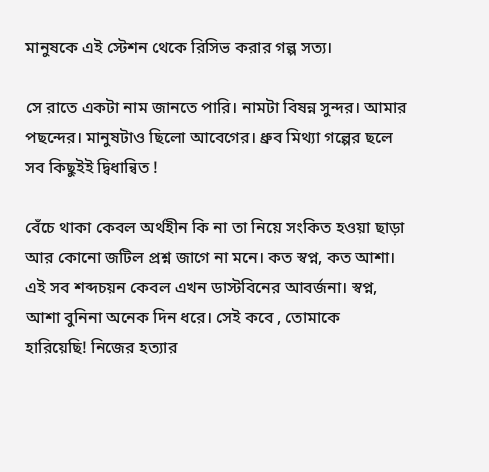মানুষকে এই স্টেশন থেকে রিসিভ করার গল্প সত্য।

সে রাতে একটা নাম জানতে পারি। নামটা বিষন্ন সুন্দর। আমার পছন্দের। মানুষটাও ছিলো আবেগের। ধ্রুব মিথ্যা গল্পের ছলে সব কিছুইই দ্বিধান্বিত !

বেঁচে থাকা কেবল অর্থহীন কি না তা নিয়ে সংকিত হওয়া ছাড়া আর কোনো জটিল প্রশ্ন জাগে না মনে। কত স্বপ্ন, কত আশা। এই সব শব্দচয়ন কেবল এখন ডাস্টবিনের আবর্জনা। স্বপ্ন, আশা বুনিনা অনেক দিন ধরে। সেই কবে , তোমাকে হারিয়েছি! নিজের হত্যার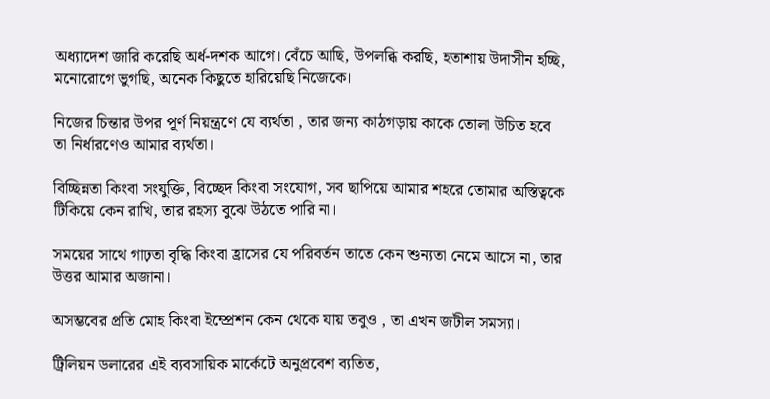অধ্যাদেশ জারি করেছি অর্ধ-দশক আগে। বেঁচে আছি, উপলব্ধি করছি, হতাশায় উদাসীন হচ্ছি, মনোরোগে ভুগছি, অনেক কিছুতে হারিয়েছি নিজেকে।

নিজের চিন্তার উপর পূর্ণ নিয়ন্ত্রণে যে ব্যর্থতা , তার জন্য কাঠগড়ায় কাকে তোলা উচিত হবে তা নির্ধারণেও আমার ব্যর্থতা।

বিচ্ছিন্নতা কিংবা সংযুক্তি, বিচ্ছেদ কিংবা সংযোগ, সব ছাপিয়ে আমার শহরে তোমার অস্তিত্বকে টিকিয়ে কেন রাখি, তার রহস্য বুঝে উঠতে পারি না।

সময়ের সাথে গাঢ়তা বৃদ্ধি কিংবা হ্রাসের যে পরিবর্তন তাতে কেন শুন্যতা নেমে আসে না, তার উত্তর আমার অজানা।

অসম্ভবের প্রতি মোহ কিংবা ইম্প্রেশন কেন থেকে যায় তবুও , তা এখন জটীল সমস্যা।

ট্রিলিয়ন ডলারের এই ব্যবসায়িক মার্কেটে অনুপ্রবেশ ব্যতিত,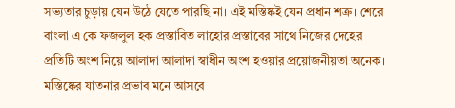সভ্যতার চুড়ায় যেন উঠে যেতে পারছি না। এই মস্তিষ্কই যেন প্রধান শত্রু। শেরে বাংলা এ কে ফজলুল হক প্রস্তাবিত লাহোর প্রস্তাবের সাথে নিজের দেহের প্রতিটি অংশ নিয়ে আলাদা আলাদা স্বাধীন অংশ হওয়ার প্রয়োজনীয়তা অনেক। মস্তিষ্কের যাতনার প্রভাব মনে আসবে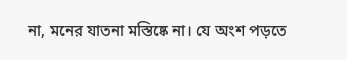না, মনের যাতনা মস্তিষ্কে না। যে অংশ পড়তে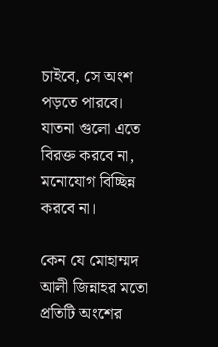চাইবে, সে অংশ পড়তে পারবে। যাতনা গুলো এতে বিরক্ত করবে না, মনোযোগ বিচ্ছিন্ন করবে না।

কেন যে মোহাম্মদ আলী জিন্নাহর মতো প্রতিটি অংশের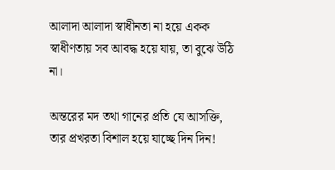আলাদা আলাদা স্বাধীনতা না হয়ে একক স্বাধীণতায় সব আবদ্ধ হয়ে যায়, তা বুঝে উঠি না।

অন্তরের মদ তথা গানের প্রতি যে আসক্তি, তার প্রখরতা বিশাল হয়ে যাচ্ছে দিন দিন!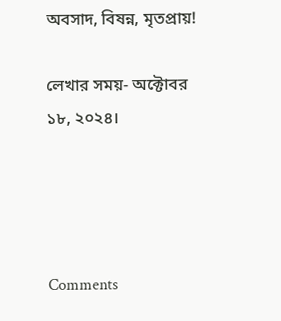অবসাদ, বিষন্ন, মৃতপ্রায়!

লেখার সময়- অক্টোবর ১৮, ২০২৪।




Comments